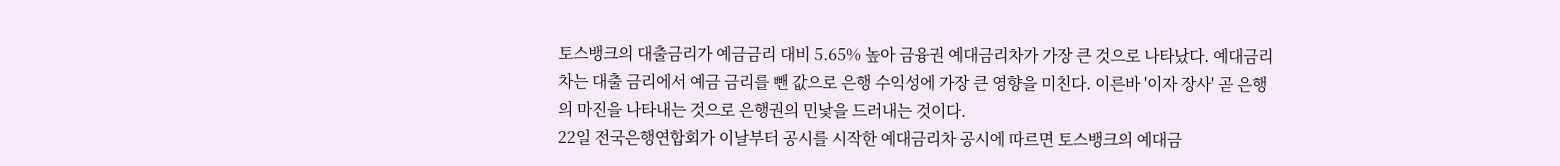토스뱅크의 대출금리가 예금금리 대비 5.65% 높아 금융권 예대금리차가 가장 큰 것으로 나타났다. 예대금리차는 대출 금리에서 예금 금리를 뺀 값으로 은행 수익성에 가장 큰 영향을 미친다. 이른바 '이자 장사' 곧 은행의 마진을 나타내는 것으로 은행권의 민낯을 드러내는 것이다.
22일 전국은행연합회가 이날부터 공시를 시작한 예대금리차 공시에 따르면 토스뱅크의 예대금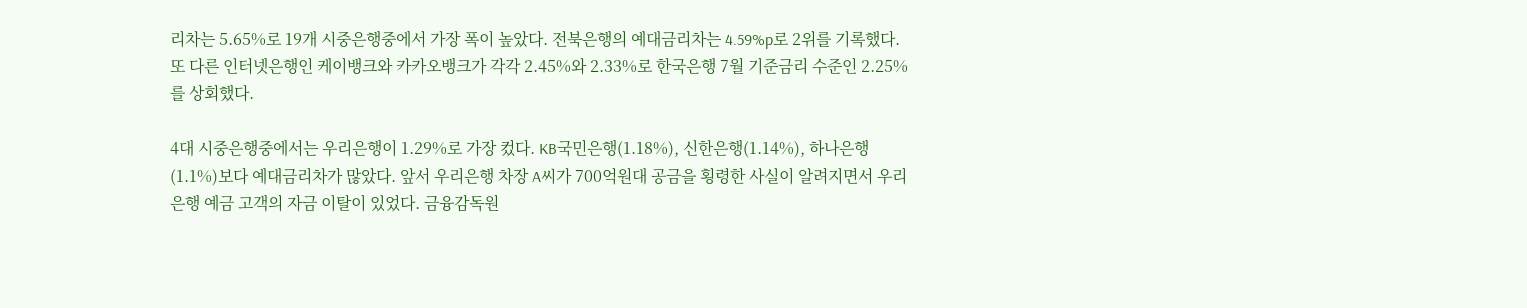리차는 5.65%로 19개 시중은행중에서 가장 폭이 높았다. 전북은행의 예대금리차는 4.59%p로 2위를 기록했다.
또 다른 인터넷은행인 케이뱅크와 카카오뱅크가 각각 2.45%와 2.33%로 한국은행 7월 기준금리 수준인 2.25%를 상회했다.

4대 시중은행중에서는 우리은행이 1.29%로 가장 컸다. KB국민은행(1.18%), 신한은행(1.14%), 하나은행(1.1%)보다 예대금리차가 많았다. 앞서 우리은행 차장 A씨가 700억원대 공금을 횡령한 사실이 알려지면서 우리은행 예금 고객의 자금 이탈이 있었다. 금융감독원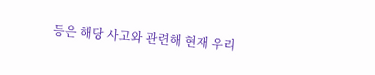등은 해당 사고와 관련해 현재 우리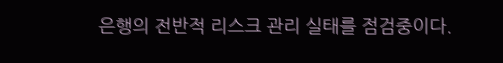은행의 전반적 리스크 관리 실태를 점검중이다.